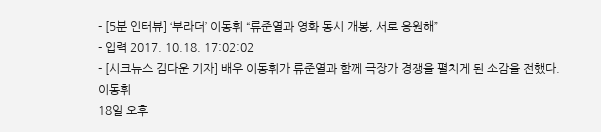- [5분 인터뷰] ‘부라더’ 이동휘 “류준열과 영화 동시 개봉, 서로 응원해”
- 입력 2017. 10.18. 17:02:02
- [시크뉴스 김다운 기자] 배우 이동휘가 류준열과 함께 극장가 경쟁을 펼치게 된 소감을 전했다.
이동휘
18일 오후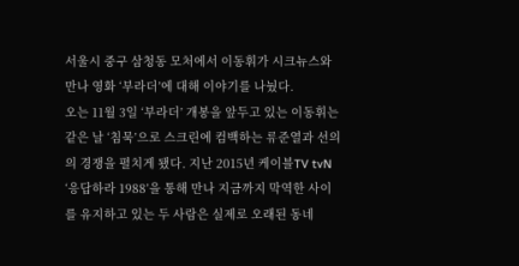서울시 중구 삼청동 모처에서 이동휘가 시크뉴스와 만나 영화 ‘부라더’에 대해 이야기를 나눴다.
오는 11월 3일 ‘부라더’ 개봉을 앞두고 있는 이동휘는 같은 날 ‘침묵’으로 스크린에 컴백하는 류준열과 선의의 경쟁을 펼치게 됐다. 지난 2015년 케이블TV tvN ‘응답하라 1988’을 통해 만나 지금까지 막역한 사이를 유지하고 있는 두 사람은 실제로 오래된 동네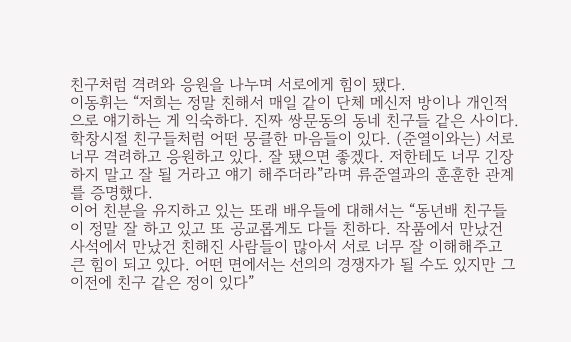친구처럼 격려와 응원을 나누며 서로에게 힘이 됐다.
이동휘는 “저희는 정말 친해서 매일 같이 단체 메신저 방이나 개인적으로 얘기하는 게 익숙하다. 진짜 쌍문동의 동네 친구들 같은 사이다. 학창시절 친구들처럼 어떤 뭉클한 마음들이 있다. (준열이와는) 서로 너무 격려하고 응원하고 있다. 잘 됐으면 좋겠다. 저한테도 너무 긴장하지 말고 잘 될 거라고 얘기 해주더라”라며 류준열과의 훈훈한 관계를 증명했다.
이어 친분을 유지하고 있는 또래 배우들에 대해서는 “동년배 친구들이 정말 잘 하고 있고 또 공교롭게도 다들 친하다. 작품에서 만났건 사석에서 만났건 친해진 사람들이 많아서 서로 너무 잘 이해해주고 큰 힘이 되고 있다. 어떤 면에서는 선의의 경쟁자가 될 수도 있지만 그 이전에 친구 같은 정이 있다”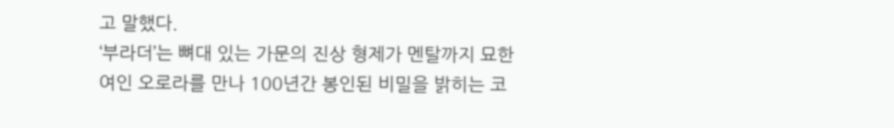고 말했다.
‘부라더’는 뼈대 있는 가문의 진상 형제가 멘탈까지 묘한 여인 오로라를 만나 100년간 봉인된 비밀을 밝히는 코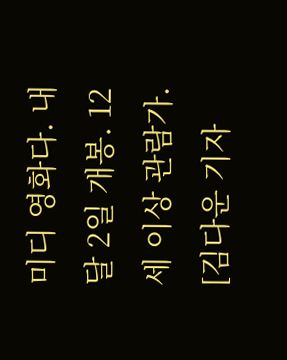미디 영화다. 내달 2일 개봉. 12세 이상 관람가.
[김다운 기자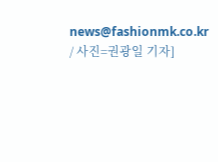news@fashionmk.co.kr / 사진=권광일 기자]